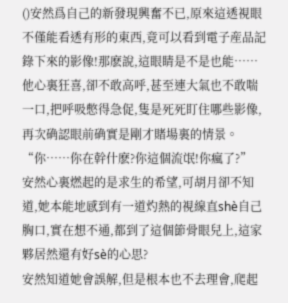()安然爲自己的新發現興奮不已,原來這透視眼不僅能看透有形的東西,竟可以看到電子産品記錄下來的影像!那麽說,這眼睛是不是也能……
他心裏狂喜,卻不敢高呼,甚至連大氣也不敢喘一口,把呼吸憋得急促,隻是死死盯住哪些影像,再次确認眼前确實是剛才賭場裏的情景。
“你……你在幹什麽?你這個流氓!你瘋了?”
安然心裏燃起的是求生的希望,可胡月卻不知道,她本能地感到有一道灼熱的視線直shè自己胸口,實在想不通,都到了這個節骨眼兒上,這家夥居然還有好sè的心思?
安然知道她會誤解,但是根本也不去理會,爬起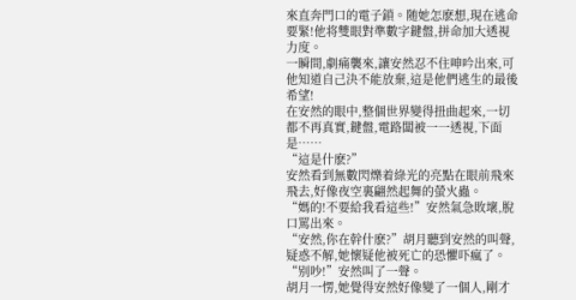來直奔門口的電子鎖。随她怎麽想,現在逃命要緊!他将雙眼對準數字鍵盤,拼命加大透視力度。
一瞬間,劇痛襲來,讓安然忍不住呻吟出來,可他知道自己決不能放棄,這是他們逃生的最後希望!
在安然的眼中,整個世界變得扭曲起來,一切都不再真實,鍵盤,電路闆被一一透視,下面是……
“這是什麽?”
安然看到無數閃爍着綠光的亮點在眼前飛來飛去,好像夜空裏翩然起舞的螢火蟲。
“媽的!不要給我看這些!”安然氣急敗壞,脫口罵出來。
“安然,你在幹什麽?”胡月聽到安然的叫聲,疑惑不解,她懷疑他被死亡的恐懼吓瘋了。
“别吵!”安然叫了一聲。
胡月一愣,她覺得安然好像變了一個人,剛才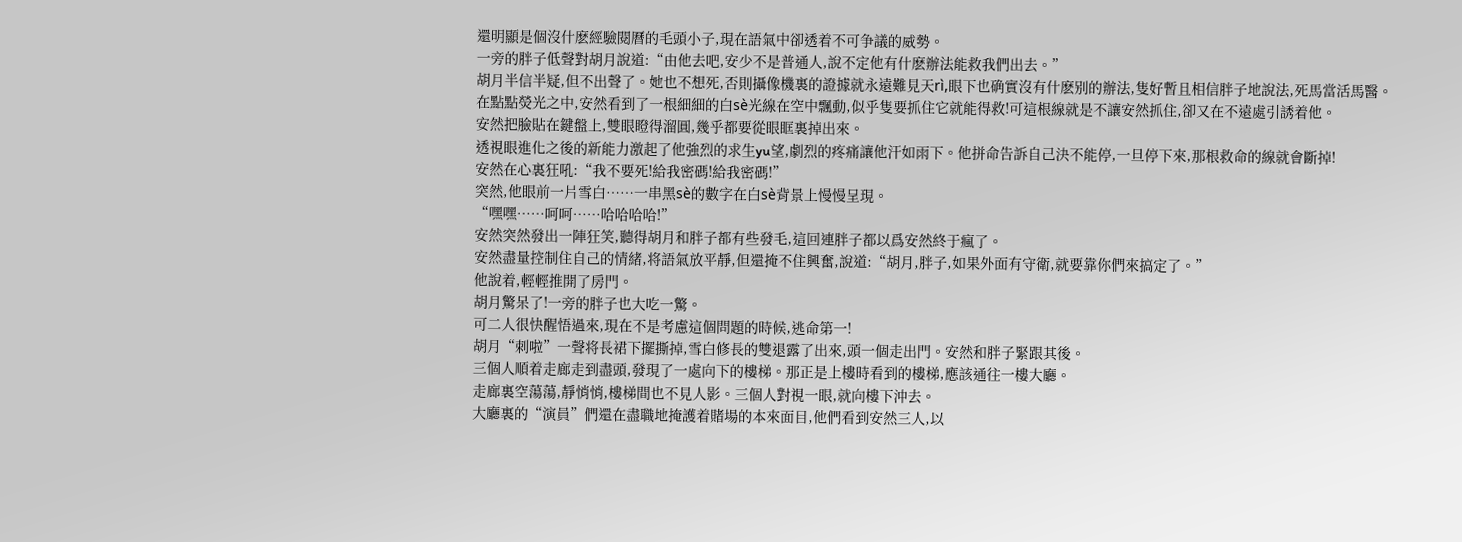還明顯是個沒什麽經驗閱曆的毛頭小子,現在語氣中卻透着不可争議的威勢。
一旁的胖子低聲對胡月說道:“由他去吧,安少不是普通人,說不定他有什麽辦法能救我們出去。”
胡月半信半疑,但不出聲了。她也不想死,否則攝像機裏的證據就永遠難見天rì,眼下也确實沒有什麽别的辦法,隻好暫且相信胖子地說法,死馬當活馬醫。
在點點熒光之中,安然看到了一根細細的白sè光線在空中飄動,似乎隻要抓住它就能得救!可這根線就是不讓安然抓住,卻又在不遠處引誘着他。
安然把臉貼在鍵盤上,雙眼瞪得溜圓,幾乎都要從眼眶裏掉出來。
透視眼進化之後的新能力激起了他強烈的求生yu望,劇烈的疼痛讓他汗如雨下。他拼命告訴自己決不能停,一旦停下來,那根救命的線就會斷掉!
安然在心裏狂吼:“我不要死!給我密碼!給我密碼!”
突然,他眼前一片雪白……一串黑sè的數字在白sè背景上慢慢呈現。
“嘿嘿……呵呵……哈哈哈哈!”
安然突然發出一陣狂笑,聽得胡月和胖子都有些發毛,這回連胖子都以爲安然終于瘋了。
安然盡量控制住自己的情緒,将語氣放平靜,但還掩不住興奮,說道:“胡月,胖子,如果外面有守衛,就要靠你們來搞定了。”
他說着,輕輕推開了房門。
胡月驚呆了!一旁的胖子也大吃一驚。
可二人很快醒悟過來,現在不是考慮這個問題的時候,逃命第一!
胡月“刺啦”一聲将長裙下擺撕掉,雪白修長的雙退露了出來,頭一個走出門。安然和胖子緊跟其後。
三個人順着走廊走到盡頭,發現了一處向下的樓梯。那正是上樓時看到的樓梯,應該通往一樓大廳。
走廊裏空蕩蕩,靜悄悄,樓梯間也不見人影。三個人對視一眼,就向樓下沖去。
大廳裏的“演員”們還在盡職地掩護着賭場的本來面目,他們看到安然三人,以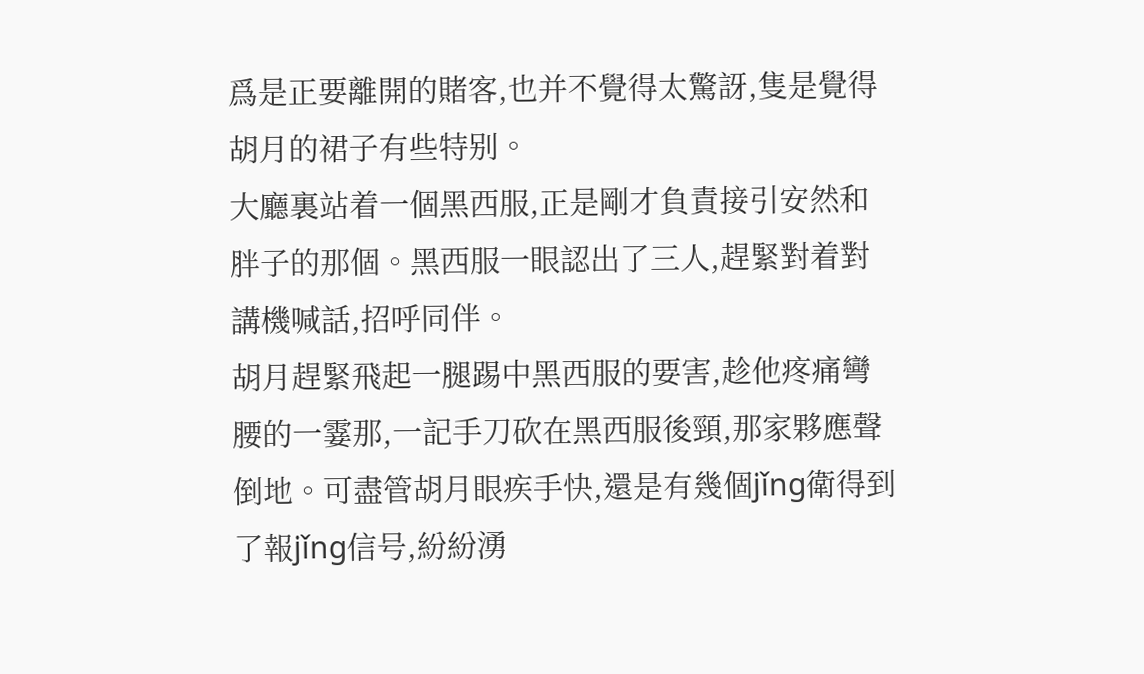爲是正要離開的賭客,也并不覺得太驚訝,隻是覺得胡月的裙子有些特别。
大廳裏站着一個黑西服,正是剛才負責接引安然和胖子的那個。黑西服一眼認出了三人,趕緊對着對講機喊話,招呼同伴。
胡月趕緊飛起一腿踢中黑西服的要害,趁他疼痛彎腰的一霎那,一記手刀砍在黑西服後頸,那家夥應聲倒地。可盡管胡月眼疾手快,還是有幾個jǐng衛得到了報jǐng信号,紛紛湧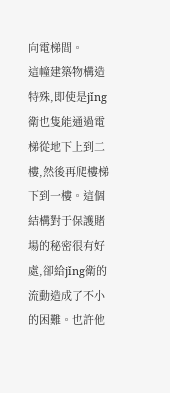向電梯間。
這幢建築物構造特殊,即使是jǐng衛也隻能通過電梯從地下上到二樓,然後再爬樓梯下到一樓。這個結構對于保護賭場的秘密很有好處,卻給jǐng衛的流動造成了不小的困難。也許他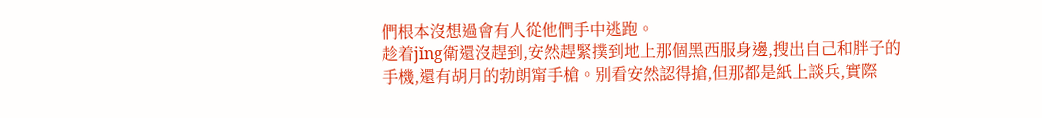們根本沒想過會有人從他們手中逃跑。
趁着jǐng衛還沒趕到,安然趕緊撲到地上那個黑西服身邊,搜出自己和胖子的手機,還有胡月的勃朗甯手槍。别看安然認得搶,但那都是紙上談兵,實際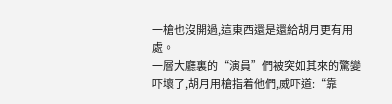一槍也沒開過,這東西還是還給胡月更有用處。
一層大廳裏的“演員”們被突如其來的驚變吓壞了,胡月用槍指着他們,威吓道:“靠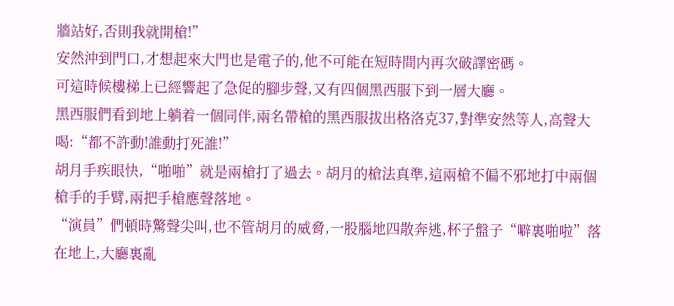牆站好,否則我就開槍!”
安然沖到門口,才想起來大門也是電子的,他不可能在短時間内再次破譯密碼。
可這時候樓梯上已經響起了急促的腳步聲,又有四個黑西服下到一層大廳。
黑西服們看到地上躺着一個同伴,兩名帶槍的黑西服拔出格洛克37,對準安然等人,高聲大喝:“都不許動!誰動打死誰!”
胡月手疾眼快,“啪啪”就是兩槍打了過去。胡月的槍法真準,這兩槍不偏不邪地打中兩個槍手的手臂,兩把手槍應聲落地。
“演員”們頓時驚聲尖叫,也不管胡月的威脅,一股腦地四散奔逃,杯子盤子“噼裏啪啦”落在地上,大廳裏亂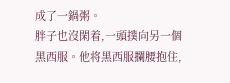成了一鍋粥。
胖子也沒閑着,一頭撲向另一個黑西服。他将黑西服攔腰抱住,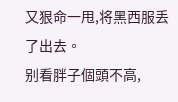又狠命一甩,将黑西服丢了出去。
别看胖子個頭不高,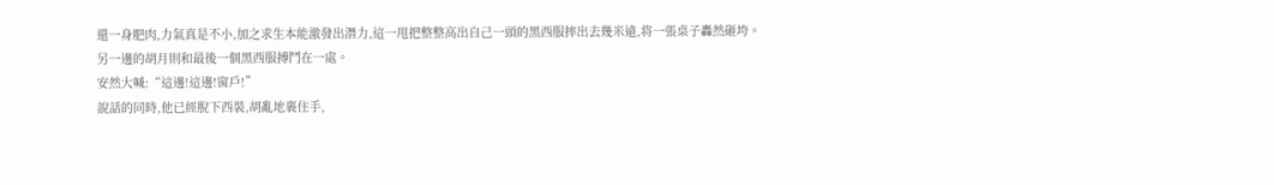還一身肥肉,力氣真是不小,加之求生本能激發出潛力,這一甩把整整高出自己一頭的黑西服摔出去幾米遠,将一張桌子轟然砸垮。
另一邊的胡月則和最後一個黑西服搏鬥在一處。
安然大喊:“這邊!這邊!窗戶!”
說話的同時,他已經脫下西裝,胡亂地裹住手,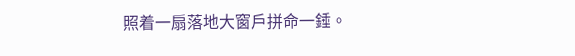照着一扇落地大窗戶拼命一錘。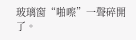玻璃窗“啪嚓”一聲碎開了。